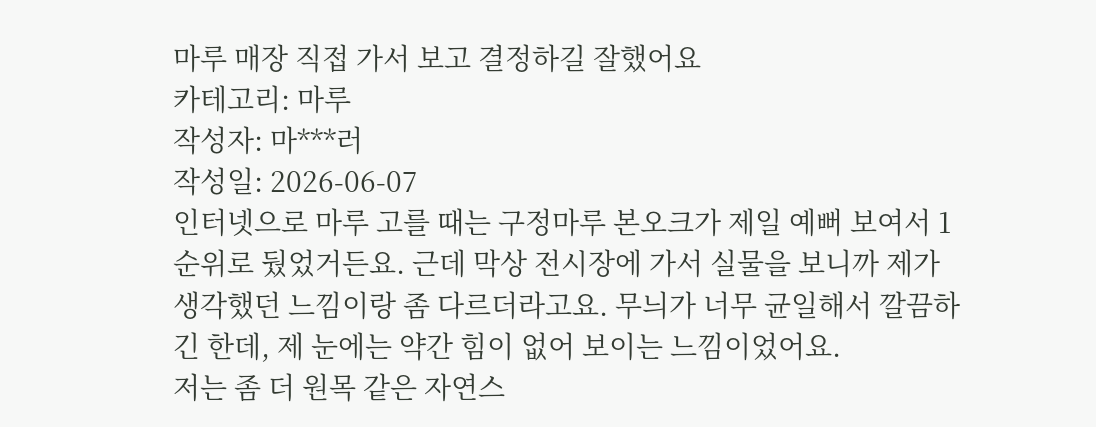마루 매장 직접 가서 보고 결정하길 잘했어요
카테고리: 마루
작성자: 마***러
작성일: 2026-06-07
인터넷으로 마루 고를 때는 구정마루 본오크가 제일 예뻐 보여서 1순위로 뒀었거든요. 근데 막상 전시장에 가서 실물을 보니까 제가 생각했던 느낌이랑 좀 다르더라고요. 무늬가 너무 균일해서 깔끔하긴 한데, 제 눈에는 약간 힘이 없어 보이는 느낌이었어요.
저는 좀 더 원목 같은 자연스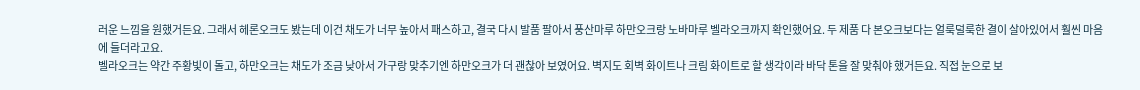러운 느낌을 원했거든요. 그래서 헤론오크도 봤는데 이건 채도가 너무 높아서 패스하고, 결국 다시 발품 팔아서 풍산마루 하만오크랑 노바마루 벨라오크까지 확인했어요. 두 제품 다 본오크보다는 얼룩덜룩한 결이 살아있어서 훨씬 마음에 들더라고요.
벨라오크는 약간 주황빛이 돌고, 하만오크는 채도가 조금 낮아서 가구랑 맞추기엔 하만오크가 더 괜찮아 보였어요. 벽지도 회벽 화이트나 크림 화이트로 할 생각이라 바닥 톤을 잘 맞춰야 했거든요. 직접 눈으로 보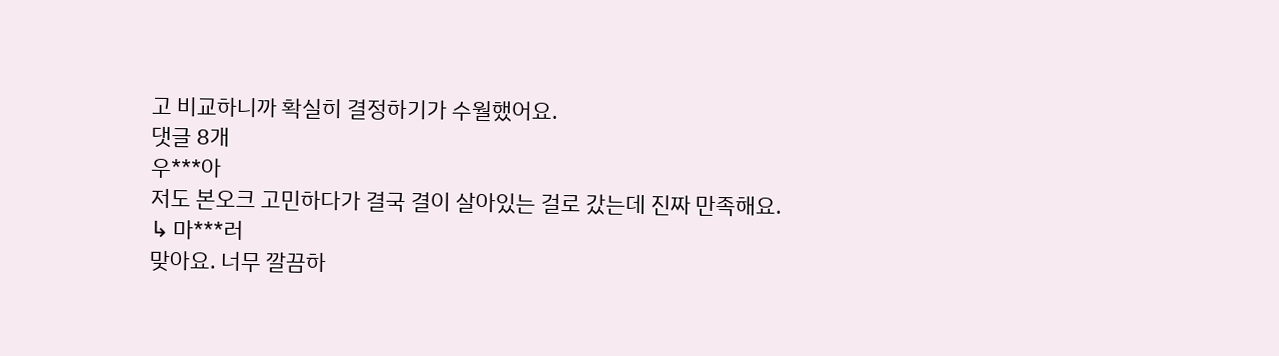고 비교하니까 확실히 결정하기가 수월했어요.
댓글 8개
우***아
저도 본오크 고민하다가 결국 결이 살아있는 걸로 갔는데 진짜 만족해요.
↳ 마***러
맞아요. 너무 깔끔하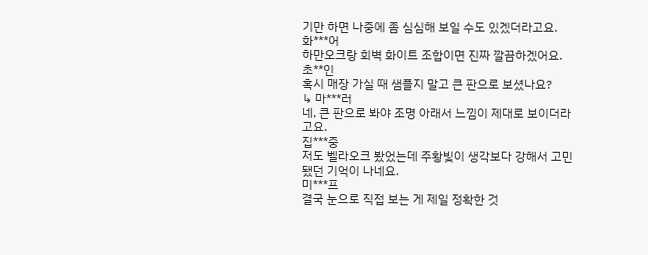기만 하면 나중에 좀 심심해 보일 수도 있겠더라고요.
화***어
하만오크랑 회벽 화이트 조합이면 진짜 깔끔하겠어요.
초**인
혹시 매장 가실 때 샘플지 말고 큰 판으로 보셨나요?
↳ 마***러
네, 큰 판으로 봐야 조명 아래서 느낌이 제대로 보이더라고요.
집***중
저도 벨라오크 봤었는데 주황빛이 생각보다 강해서 고민됐던 기억이 나네요.
미***프
결국 눈으로 직접 보는 게 제일 정확한 것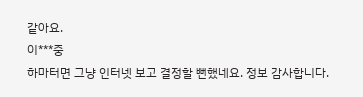같아요.
이***중
하마터면 그냥 인터넷 보고 결정할 뻔했네요. 정보 감사합니다.